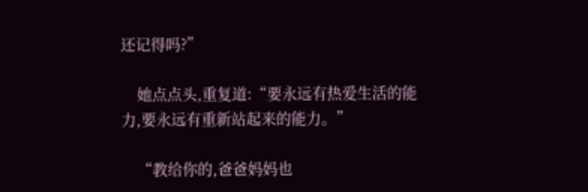还记得吗?”

    她点点头,重复道:“要永远有热爱生活的能力,要永远有重新站起来的能力。”

    “教给你的,爸爸妈妈也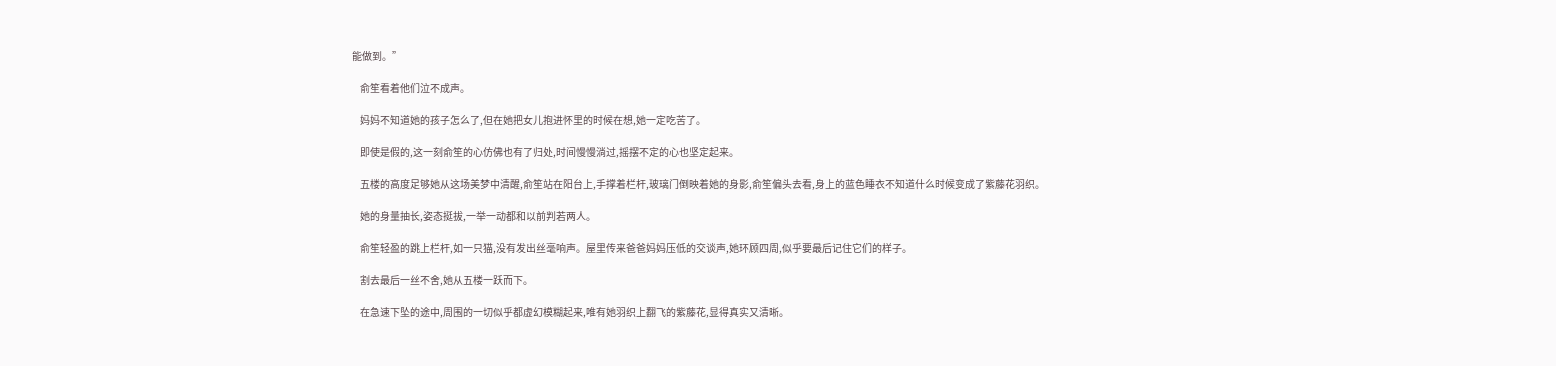能做到。”

    俞笙看着他们泣不成声。

    妈妈不知道她的孩子怎么了,但在她把女儿抱进怀里的时候在想,她一定吃苦了。

    即使是假的,这一刻俞笙的心仿佛也有了归处,时间慢慢淌过,摇摆不定的心也坚定起来。

    五楼的高度足够她从这场美梦中清醒,俞笙站在阳台上,手撑着栏杆,玻璃门倒映着她的身影,俞笙偏头去看,身上的蓝色睡衣不知道什么时候变成了紫藤花羽织。

    她的身量抽长,姿态挺拔,一举一动都和以前判若两人。

    俞笙轻盈的跳上栏杆,如一只猫,没有发出丝毫响声。屋里传来爸爸妈妈压低的交谈声,她环顾四周,似乎要最后记住它们的样子。

    割去最后一丝不舍,她从五楼一跃而下。

    在急速下坠的途中,周围的一切似乎都虚幻模糊起来,唯有她羽织上翻飞的紫藤花,显得真实又清晰。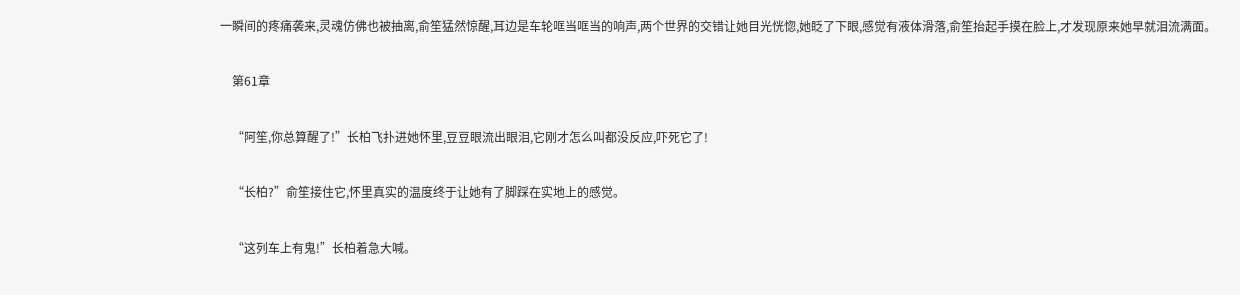一瞬间的疼痛袭来,灵魂仿佛也被抽离,俞笙猛然惊醒,耳边是车轮哐当哐当的响声,两个世界的交错让她目光恍惚,她眨了下眼,感觉有液体滑落,俞笙抬起手摸在脸上,才发现原来她早就泪流满面。

    第61章

    “阿笙,你总算醒了!”长柏飞扑进她怀里,豆豆眼流出眼泪,它刚才怎么叫都没反应,吓死它了!

    “长柏?”俞笙接住它,怀里真实的温度终于让她有了脚踩在实地上的感觉。

    “这列车上有鬼!”长柏着急大喊。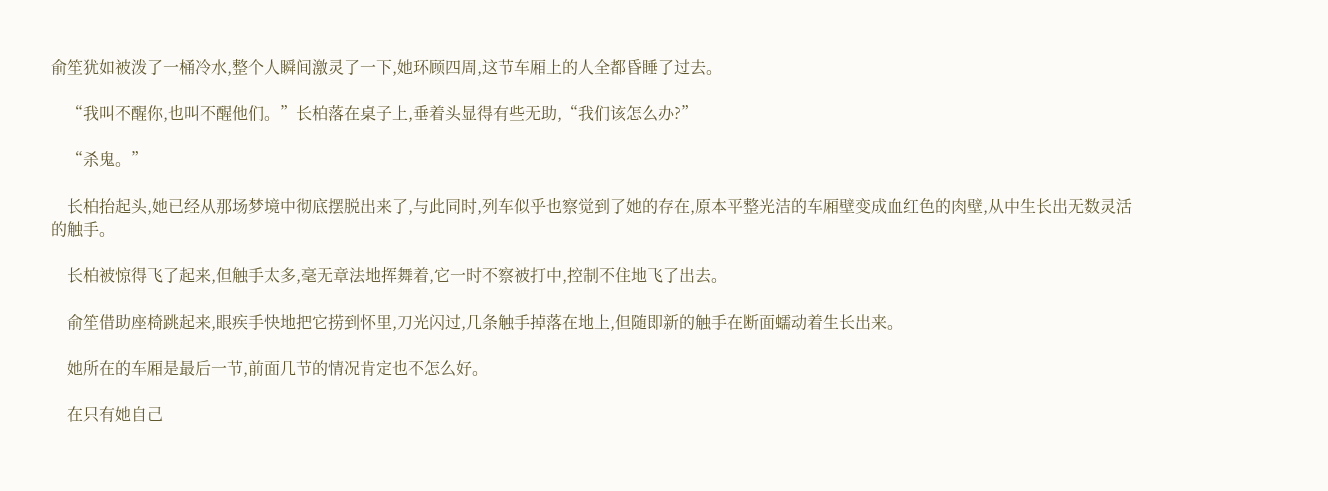俞笙犹如被泼了一桶冷水,整个人瞬间激灵了一下,她环顾四周,这节车厢上的人全都昏睡了过去。

    “我叫不醒你,也叫不醒他们。”长柏落在桌子上,垂着头显得有些无助,“我们该怎么办?”

    “杀鬼。”

    长柏抬起头,她已经从那场梦境中彻底摆脱出来了,与此同时,列车似乎也察觉到了她的存在,原本平整光洁的车厢壁变成血红色的肉壁,从中生长出无数灵活的触手。

    长柏被惊得飞了起来,但触手太多,毫无章法地挥舞着,它一时不察被打中,控制不住地飞了出去。

    俞笙借助座椅跳起来,眼疾手快地把它捞到怀里,刀光闪过,几条触手掉落在地上,但随即新的触手在断面蠕动着生长出来。

    她所在的车厢是最后一节,前面几节的情况肯定也不怎么好。

    在只有她自己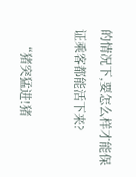的情况下,要怎么样才能保证乘客都能活下来?

    “猪突猛进!猪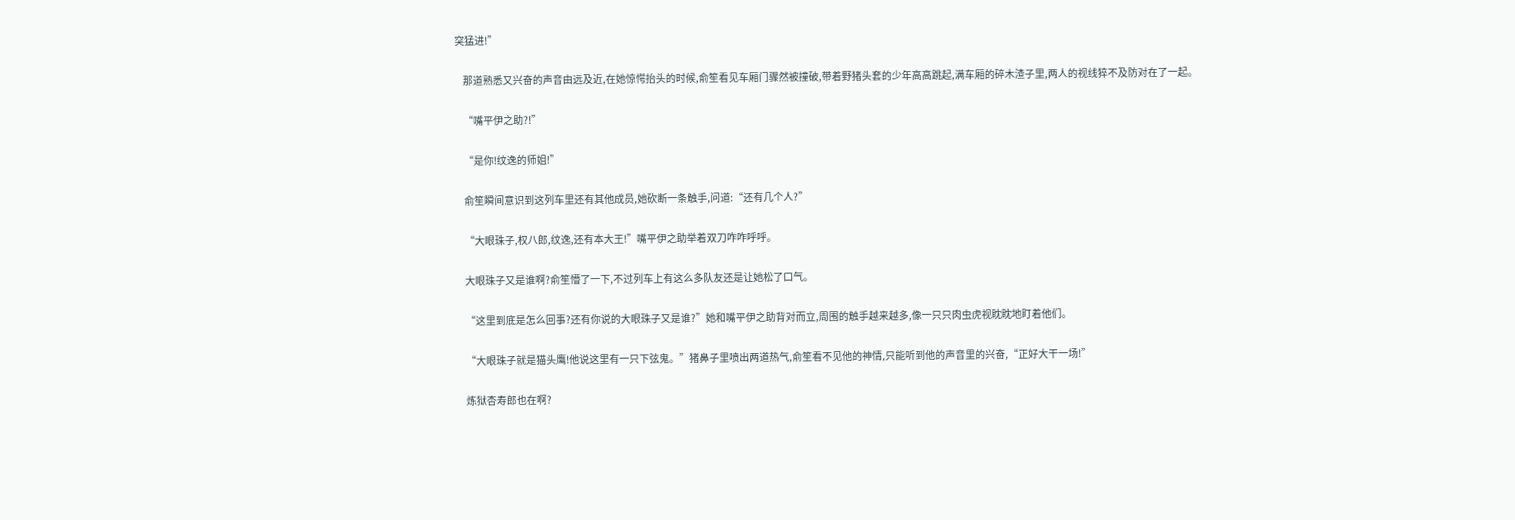突猛进!”

    那道熟悉又兴奋的声音由远及近,在她惊愕抬头的时候,俞笙看见车厢门骤然被撞破,带着野猪头套的少年高高跳起,满车厢的碎木渣子里,两人的视线猝不及防对在了一起。

    “嘴平伊之助?!”

    “是你!纹逸的师姐!”

    俞笙瞬间意识到这列车里还有其他成员,她砍断一条触手,问道:“还有几个人?”

    “大眼珠子,权八郎,纹逸,还有本大王!”嘴平伊之助举着双刀咋咋呼呼。

    大眼珠子又是谁啊?俞笙懵了一下,不过列车上有这么多队友还是让她松了口气。

    “这里到底是怎么回事?还有你说的大眼珠子又是谁?”她和嘴平伊之助背对而立,周围的触手越来越多,像一只只肉虫虎视眈眈地盯着他们。

    “大眼珠子就是猫头鹰!他说这里有一只下弦鬼。”猪鼻子里喷出两道热气,俞笙看不见他的神情,只能听到他的声音里的兴奋,“正好大干一场!”

    炼狱杏寿郎也在啊?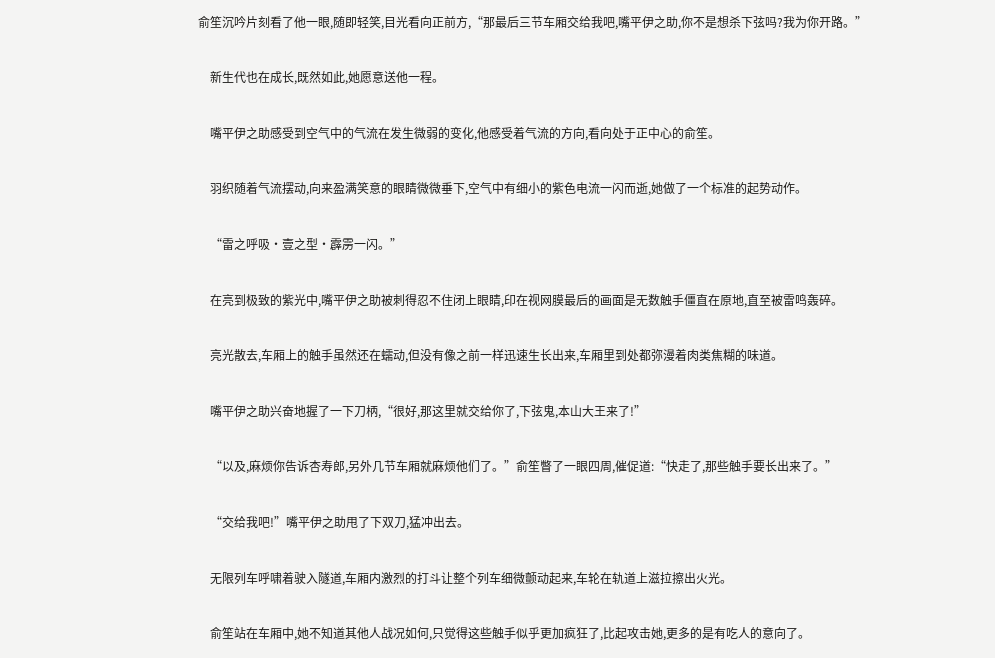俞笙沉吟片刻看了他一眼,随即轻笑,目光看向正前方,“那最后三节车厢交给我吧,嘴平伊之助,你不是想杀下弦吗?我为你开路。”

    新生代也在成长,既然如此,她愿意送他一程。

    嘴平伊之助感受到空气中的气流在发生微弱的变化,他感受着气流的方向,看向处于正中心的俞笙。

    羽织随着气流摆动,向来盈满笑意的眼睛微微垂下,空气中有细小的紫色电流一闪而逝,她做了一个标准的起势动作。

    “雷之呼吸·壹之型·霹雳一闪。”

    在亮到极致的紫光中,嘴平伊之助被刺得忍不住闭上眼睛,印在视网膜最后的画面是无数触手僵直在原地,直至被雷鸣轰碎。

    亮光散去,车厢上的触手虽然还在蠕动,但没有像之前一样迅速生长出来,车厢里到处都弥漫着肉类焦糊的味道。

    嘴平伊之助兴奋地握了一下刀柄,“很好,那这里就交给你了,下弦鬼,本山大王来了!”

    “以及,麻烦你告诉杏寿郎,另外几节车厢就麻烦他们了。”俞笙瞥了一眼四周,催促道:“快走了,那些触手要长出来了。”

    “交给我吧!”嘴平伊之助甩了下双刀,猛冲出去。

    无限列车呼啸着驶入隧道,车厢内激烈的打斗让整个列车细微颤动起来,车轮在轨道上滋拉擦出火光。

    俞笙站在车厢中,她不知道其他人战况如何,只觉得这些触手似乎更加疯狂了,比起攻击她,更多的是有吃人的意向了。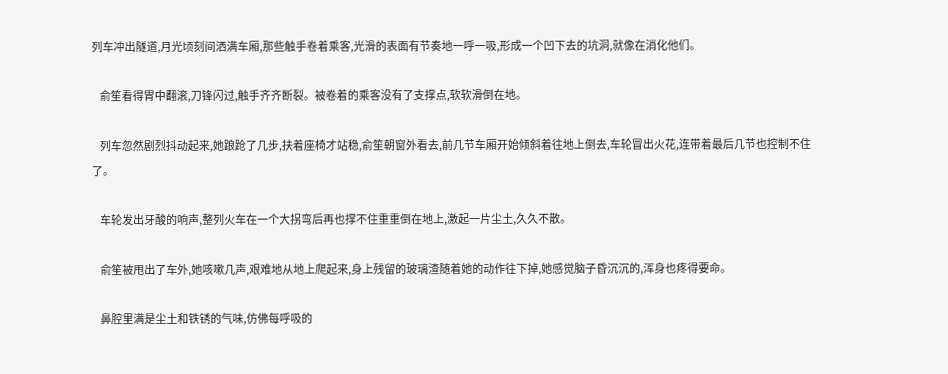列车冲出隧道,月光顷刻间洒满车厢,那些触手卷着乘客,光滑的表面有节奏地一呼一吸,形成一个凹下去的坑洞,就像在消化他们。

    俞笙看得胃中翻滚,刀锋闪过,触手齐齐断裂。被卷着的乘客没有了支撑点,软软滑倒在地。

    列车忽然剧烈抖动起来,她踉跄了几步,扶着座椅才站稳,俞笙朝窗外看去,前几节车厢开始倾斜着往地上倒去,车轮冒出火花,连带着最后几节也控制不住了。

    车轮发出牙酸的响声,整列火车在一个大拐弯后再也撑不住重重倒在地上,激起一片尘土,久久不散。

    俞笙被甩出了车外,她咳嗽几声,艰难地从地上爬起来,身上残留的玻璃渣随着她的动作往下掉,她感觉脑子昏沉沉的,浑身也疼得要命。

    鼻腔里满是尘土和铁锈的气味,仿佛每呼吸的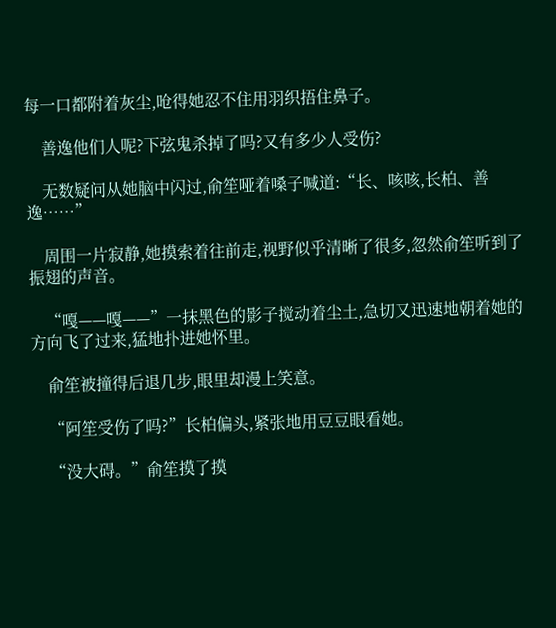每一口都附着灰尘,呛得她忍不住用羽织捂住鼻子。

    善逸他们人呢?下弦鬼杀掉了吗?又有多少人受伤?

    无数疑问从她脑中闪过,俞笙哑着嗓子喊道:“长、咳咳,长柏、善逸……”

    周围一片寂静,她摸索着往前走,视野似乎清晰了很多,忽然俞笙听到了振翅的声音。

    “嘎——嘎——”一抹黑色的影子搅动着尘土,急切又迅速地朝着她的方向飞了过来,猛地扑进她怀里。

    俞笙被撞得后退几步,眼里却漫上笑意。

    “阿笙受伤了吗?”长柏偏头,紧张地用豆豆眼看她。

    “没大碍。”俞笙摸了摸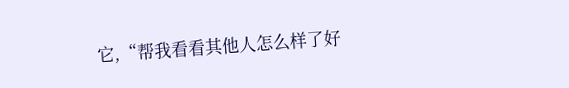它,“帮我看看其他人怎么样了好